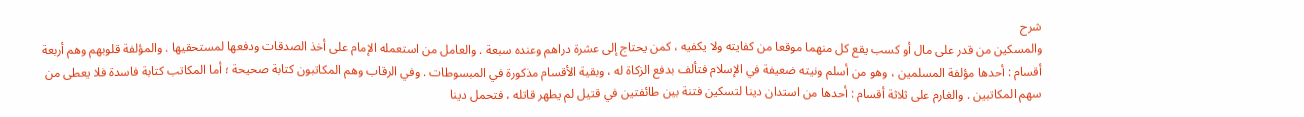شرح
والمسكين من قدر على مال أو كسب يقع كل منهما موقعا من كفايته ولا يكفيه ، كمن يحتاج إلى عشرة دراهم وعنده سبعة . والعامل من استعمله الإمام على أخذ الصدقات ودفعها لمستحقيها . والمؤلفة قلوبهم وهم أربعة أقسام : أحدها مؤلفة المسلمين ، وهو من أسلم ونيته ضعيفة في الإسلام فتألف بدفع الزكاة له ، وبقية الأقسام مذكورة في المبسوطات . وفي الرقاب وهم المكاتبون كتابة صحيحة ؛ أما المكاتب كتابة فاسدة فلا يعطى من سهم المكاتبين . والغارم على ثلاثة أقسام : أحدها من استدان دينا لتسكين فتنة بين طائفتين في قتيل لم يطهر قاتله ، فتحمل دينا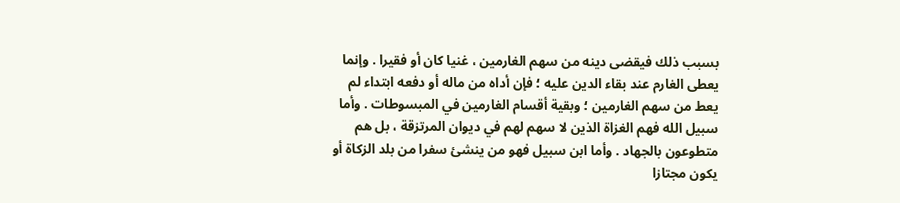بسبب ذلك فيقضى دينه من سهم الغارمين ، غنيا كان أو فقيرا . وإنما يعطى الغارم عند بقاء الدين عليه ؛ فإن أداه من ماله أو دفعه ابتداء لم يعط من سهم الغارمين ؛ وبقية أقسام الغارمين في المبسوطات . وأما سبيل الله فهم الغزاة الذين لا سهم لهم في ديوان المرتزقة ، بل هم متطوعون بالجهاد . وأما ابن سبيل فهو من ينشئ سفرا من بلد الزكاة أو يكون مجتازا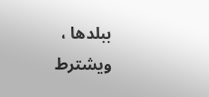ببلدها ، ويشترط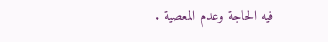فيه الحاجة وعدم المعصية .